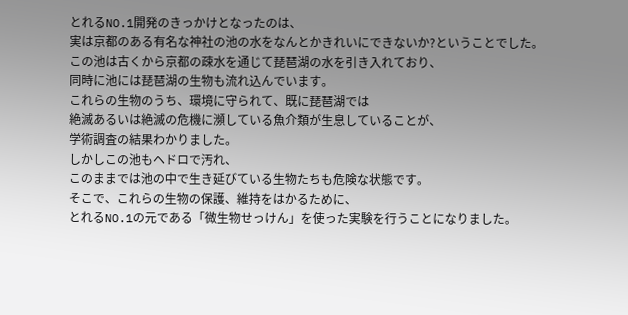とれるNO.1開発のきっかけとなったのは、
実は京都のある有名な神社の池の水をなんとかきれいにできないか?ということでした。
この池は古くから京都の疎水を通じて琵琶湖の水を引き入れており、
同時に池には琵琶湖の生物も流れ込んでいます。
これらの生物のうち、環境に守られて、既に琵琶湖では
絶滅あるいは絶滅の危機に瀕している魚介類が生息していることが、
学術調査の結果わかりました。
しかしこの池もヘドロで汚れ、
このままでは池の中で生き延びている生物たちも危険な状態です。
そこで、これらの生物の保護、維持をはかるために、
とれるNO.1の元である「微生物せっけん」を使った実験を行うことになりました。